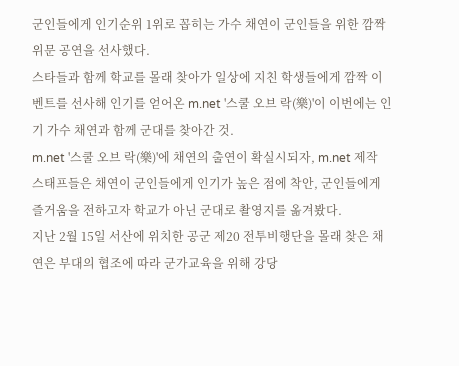군인들에게 인기순위 1위로 꼽히는 가수 채연이 군인들을 위한 깜짝 위문 공연을 선사했다.
스타들과 함께 학교를 몰래 찾아가 일상에 지친 학생들에게 깜짝 이벤트를 선사해 인기를 얻어온 m.net '스쿨 오브 락(樂)'이 이번에는 인기 가수 채연과 함께 군대를 찾아간 것.
m.net '스쿨 오브 락(樂)'에 채연의 출연이 확실시되자, m.net 제작 스태프들은 채연이 군인들에게 인기가 높은 점에 착안, 군인들에게 즐거움을 전하고자 학교가 아닌 군대로 촬영지를 옮겨봤다.
지난 2월 15일 서산에 위치한 공군 제20 전투비행단을 몰래 찾은 채연은 부대의 협조에 따라 군가교육을 위해 강당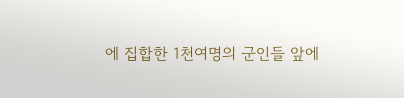에 집합한 1천여명의 군인들 앞에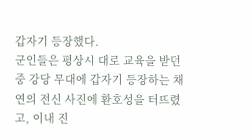갑자기 등장했다.
군인들은 평상시 대로 교육을 받던 중 강당 무대에 갑자기 등장하는 채연의 전신 사진에 환호성을 터뜨렸고, 이내 진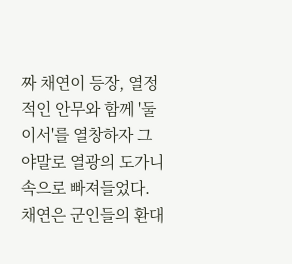짜 채연이 등장, 열정적인 안무와 함께 '둘이서'를 열창하자 그야말로 열광의 도가니 속으로 빠져들었다.
채연은 군인들의 환대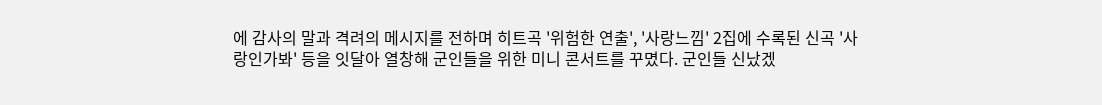에 감사의 말과 격려의 메시지를 전하며 히트곡 '위험한 연출', '사랑느낌' 2집에 수록된 신곡 '사랑인가봐' 등을 잇달아 열창해 군인들을 위한 미니 콘서트를 꾸몄다. 군인들 신났겠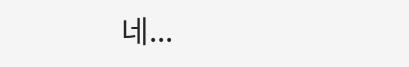네...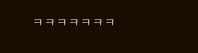ㅋㅋㅋㅋㅋㅋㅋ